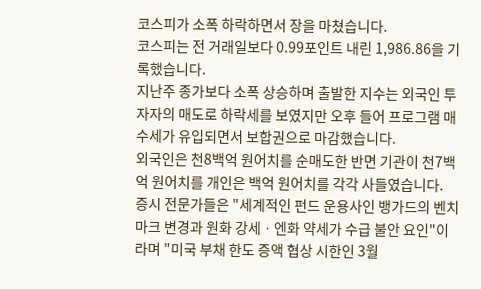코스피가 소폭 하락하면서 장을 마쳤습니다.
코스피는 전 거래일보다 0.99포인트 내린 1,986.86을 기록했습니다.
지난주 종가보다 소폭 상승하며 출발한 지수는 외국인 투자자의 매도로 하락세를 보였지만 오후 들어 프로그램 매수세가 유입되면서 보합권으로 마감했습니다.
외국인은 천8백억 원어치를 순매도한 반면 기관이 천7백억 원어치를 개인은 백억 원어치를 각각 사들였습니다.
증시 전문가들은 "세계적인 펀드 운용사인 뱅가드의 벤치마크 변경과 원화 강세ㆍ엔화 약세가 수급 불안 요인"이라며 "미국 부채 한도 증액 협상 시한인 3월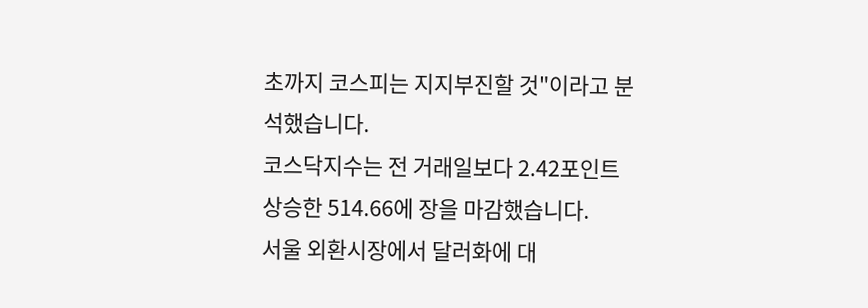초까지 코스피는 지지부진할 것"이라고 분석했습니다.
코스닥지수는 전 거래일보다 2.42포인트 상승한 514.66에 장을 마감했습니다.
서울 외환시장에서 달러화에 대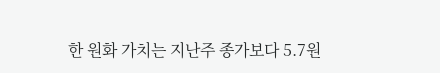한 원화 가치는 지난주 종가보다 5.7원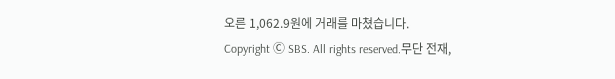오른 1,062.9원에 거래를 마쳤습니다.
Copyright Ⓒ SBS. All rights reserved.무단 전재,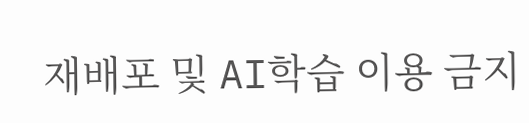재배포 및 AI학습 이용 금지